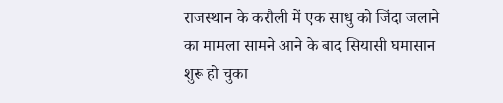राजस्थान के करौली में एक साधु को जिंदा जलाने का मामला सामने आने के बाद सियासी घमासान शुरू हो चुका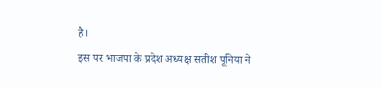है।
इस पर भाजपा के प्रदेश अध्यक्ष सतीश पूनिया ने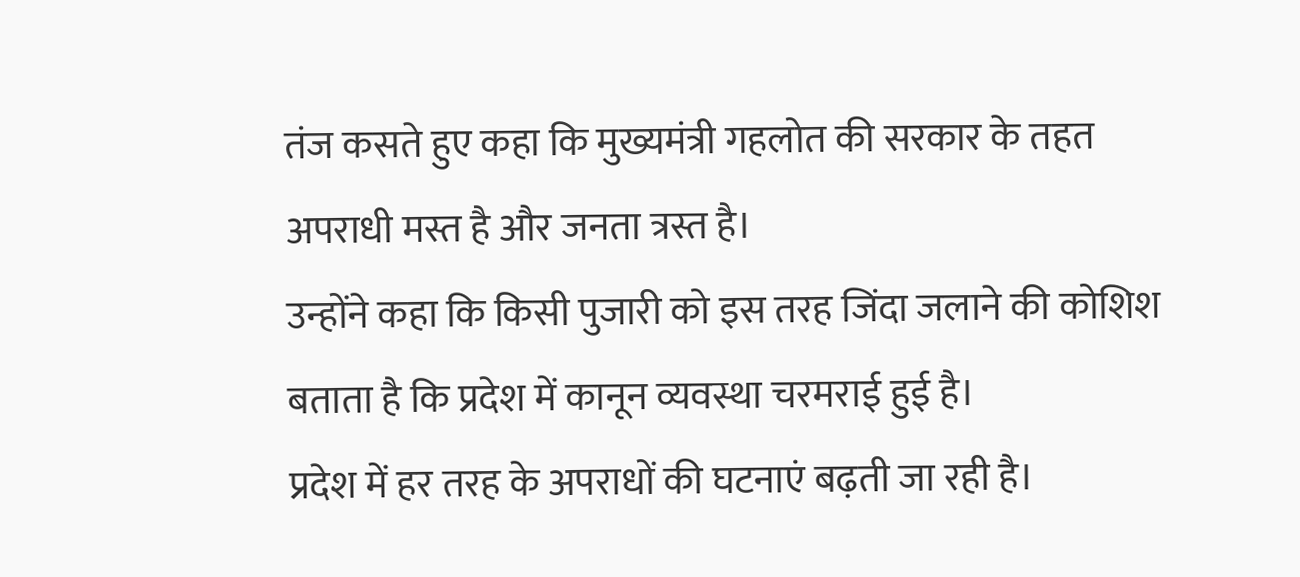तंज कसते हुए कहा कि मुख्यमंत्री गहलोत की सरकार के तहत अपराधी मस्त है और जनता त्रस्त है।
उन्होंने कहा कि किसी पुजारी को इस तरह जिंदा जलाने की कोशिश बताता है कि प्रदेश में कानून व्यवस्था चरमराई हुई है।
प्रदेश में हर तरह के अपराधों की घटनाएं बढ़ती जा रही है।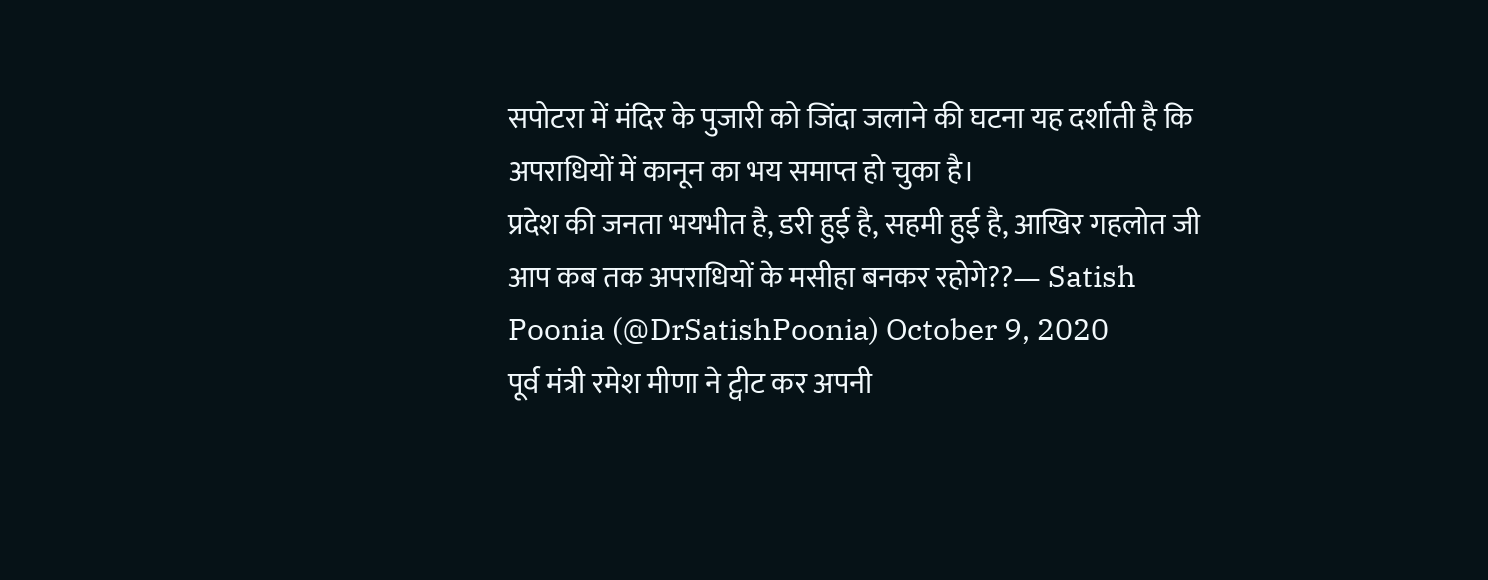सपोटरा में मंदिर के पुजारी को जिंदा जलाने की घटना यह दर्शाती है कि अपराधियों में कानून का भय समाप्त हो चुका है।
प्रदेश की जनता भयभीत है, डरी हुई है, सहमी हुई है, आखिर गहलोत जी आप कब तक अपराधियों के मसीहा बनकर रहोगे??— Satish Poonia (@DrSatishPoonia) October 9, 2020
पूर्व मंत्री रमेश मीणा ने ट्वीट कर अपनी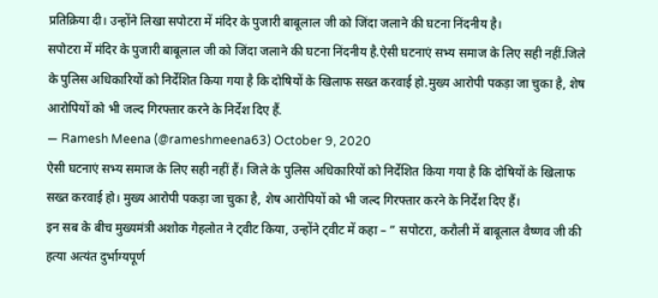प्रतिक्रिया दी। उन्होंने लिखा सपोटरा में मंदिर के पुजारी बाबूलाल जी को जिंदा जलाने की घटना निंदनीय है।
सपोटरा में मंदिर के पुजारी बाबूलाल जी को जिंदा जलाने की घटना निंदनीय है.ऐसी घटनाएं सभ्य समाज के लिए सही नहीं.जिले के पुलिस अधिकारियों को निर्देशित किया गया है कि दोषियों के खिलाफ सख्त करवाई हो.मुख्य आरोपी पकड़ा जा चुका है, शेष आरोपियों को भी जल्द गिरफ्तार करने के निर्देश दिए हैं.
— Ramesh Meena (@rameshmeena63) October 9, 2020
ऐसी घटनाएं सभ्य समाज के लिए सही नहीं हैं। जिले के पुलिस अधिकारियों को निर्देशित किया गया है कि दोषियों के खिलाफ सख्त करवाई हो। मुख्य आरोपी पकड़ा जा चुका है, शेष आरोपियों को भी जल्द गिरफ्तार करने के निर्देश दिए हैं।
इन सब के बीच मुख्यमंत्री अशोक गेहलोत ने ट्वीट किया, उन्होंने ट्वीट में कहा – ” सपोटरा, करौली में बाबूलाल वैष्णव जी की हत्या अत्यंत दुर्भाग्यपूर्ण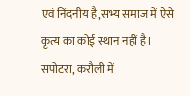एवं निंदनीय है,सभ्य समाज में ऐसे कृत्य का कोई स्थान नहीं है।
सपोटरा, करौली में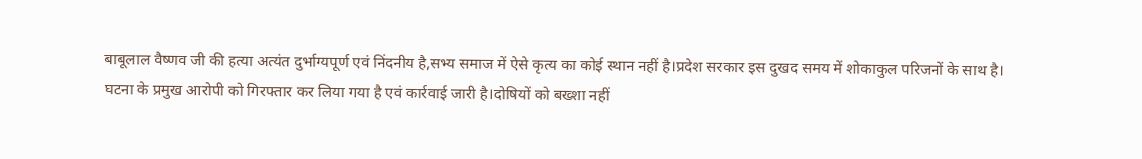बाबूलाल वैष्णव जी की हत्या अत्यंत दुर्भाग्यपूर्ण एवं निंदनीय है,सभ्य समाज में ऐसे कृत्य का कोई स्थान नहीं है।प्रदेश सरकार इस दुखद समय में शोकाकुल परिजनों के साथ है।
घटना के प्रमुख आरोपी को गिरफ्तार कर लिया गया है एवं कार्रवाई जारी है।दोषियों को बख्शा नहीं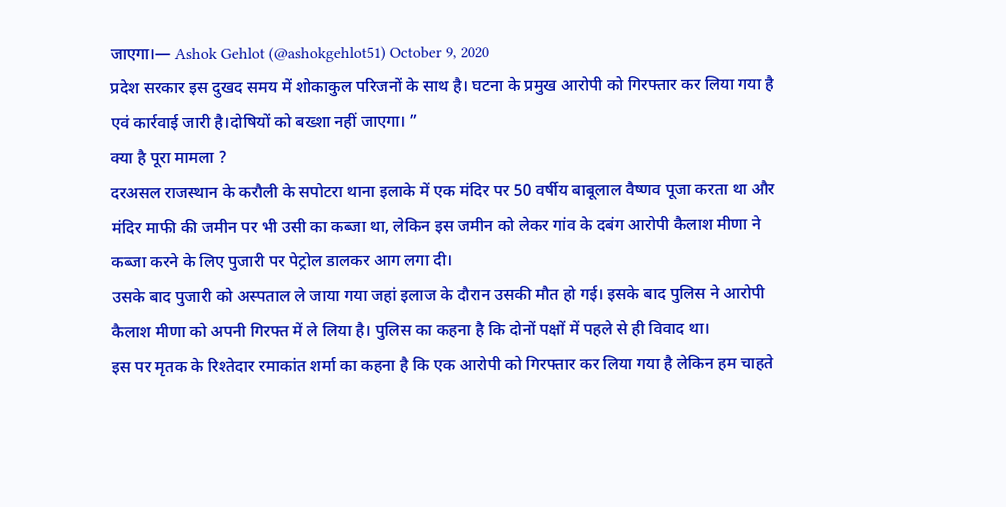जाएगा।— Ashok Gehlot (@ashokgehlot51) October 9, 2020
प्रदेश सरकार इस दुखद समय में शोकाकुल परिजनों के साथ है। घटना के प्रमुख आरोपी को गिरफ्तार कर लिया गया है एवं कार्रवाई जारी है।दोषियों को बख्शा नहीं जाएगा। ”
क्या है पूरा मामला ?
दरअसल राजस्थान के करौली के सपोटरा थाना इलाके में एक मंदिर पर 50 वर्षीय बाबूलाल वैष्णव पूजा करता था और मंदिर माफी की जमीन पर भी उसी का कब्जा था, लेकिन इस जमीन को लेकर गांव के दबंग आरोपी कैलाश मीणा ने कब्जा करने के लिए पुजारी पर पेट्रोल डालकर आग लगा दी।
उसके बाद पुजारी को अस्पताल ले जाया गया जहां इलाज के दौरान उसकी मौत हो गई। इसके बाद पुलिस ने आरोपी कैलाश मीणा को अपनी गिरफ्त में ले लिया है। पुलिस का कहना है कि दोनों पक्षों में पहले से ही विवाद था।
इस पर मृतक के रिश्तेदार रमाकांत शर्मा का कहना है कि एक आरोपी को गिरफ्तार कर लिया गया है लेकिन हम चाहते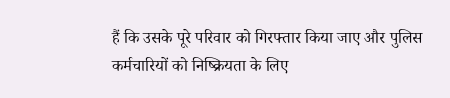हैं कि उसके पूरे परिवार को गिरफ्तार किया जाए और पुलिस कर्मचारियों को निष्क्रियता के लिए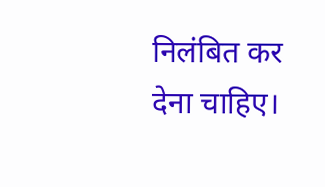निलंबित कर देना चाहिए।